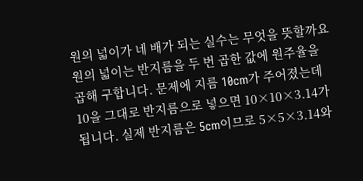원의 넓이가 네 배가 되는 실수는 무엇을 뜻할까요
원의 넓이는 반지름을 두 번 곱한 값에 원주율을 곱해 구합니다. 문제에 지름 10cm가 주어졌는데 10을 그대로 반지름으로 넣으면 10×10×3.14가 됩니다. 실제 반지름은 5cm이므로 5×5×3.14와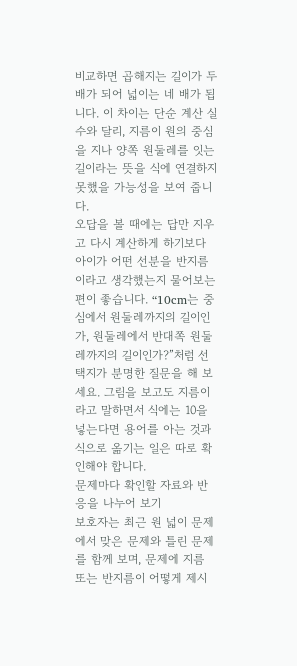비교하면 곱해지는 길이가 두 배가 되어 넓이는 네 배가 됩니다. 이 차이는 단순 계산 실수와 달리, 지름이 원의 중심을 지나 양쪽 원둘레를 잇는 길이라는 뜻을 식에 연결하지 못했을 가능성을 보여 줍니다.
오답을 볼 때에는 답만 지우고 다시 계산하게 하기보다 아이가 어떤 선분을 반지름이라고 생각했는지 물어보는 편이 좋습니다. “10cm는 중심에서 원둘레까지의 길이인가, 원둘레에서 반대쪽 원둘레까지의 길이인가?”처럼 선택지가 분명한 질문을 해 보세요. 그림을 보고도 지름이라고 말하면서 식에는 10을 넣는다면 용어를 아는 것과 식으로 옮기는 일은 따로 확인해야 합니다.
문제마다 확인할 자료와 반응을 나누어 보기
보호자는 최근 원 넓이 문제에서 맞은 문제와 틀린 문제를 함께 보며, 문제에 지름 또는 반지름이 어떻게 제시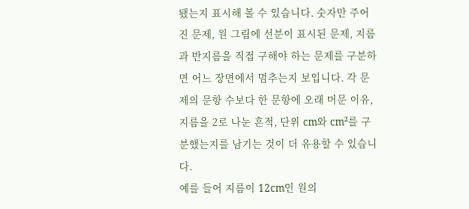됐는지 표시해 볼 수 있습니다. 숫자만 주어진 문제, 원 그림에 선분이 표시된 문제, 지름과 반지름을 직접 구해야 하는 문제를 구분하면 어느 장면에서 멈추는지 보입니다. 각 문제의 문항 수보다 한 문항에 오래 머문 이유, 지름을 2로 나눈 흔적, 단위 cm와 cm²를 구분했는지를 남기는 것이 더 유용할 수 있습니다.
예를 들어 지름이 12cm인 원의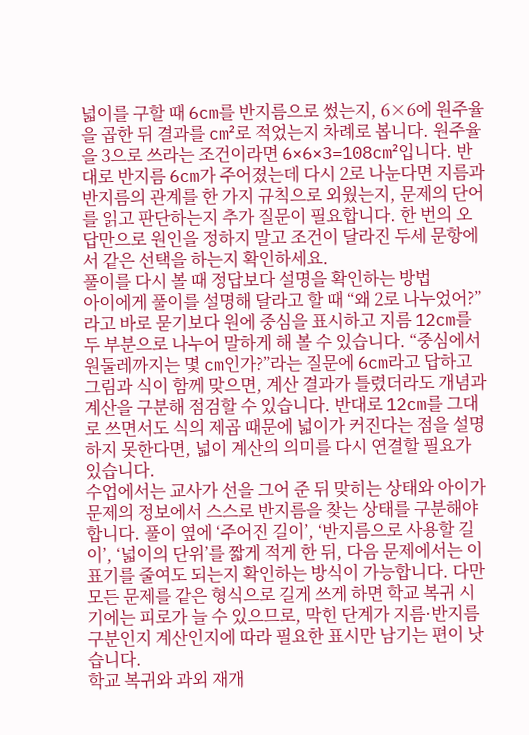넓이를 구할 때 6cm를 반지름으로 썼는지, 6×6에 원주율을 곱한 뒤 결과를 cm²로 적었는지 차례로 봅니다. 원주율을 3으로 쓰라는 조건이라면 6×6×3=108cm²입니다. 반대로 반지름 6cm가 주어졌는데 다시 2로 나눈다면 지름과 반지름의 관계를 한 가지 규칙으로 외웠는지, 문제의 단어를 읽고 판단하는지 추가 질문이 필요합니다. 한 번의 오답만으로 원인을 정하지 말고 조건이 달라진 두세 문항에서 같은 선택을 하는지 확인하세요.
풀이를 다시 볼 때 정답보다 설명을 확인하는 방법
아이에게 풀이를 설명해 달라고 할 때 “왜 2로 나누었어?”라고 바로 묻기보다 원에 중심을 표시하고 지름 12cm를 두 부분으로 나누어 말하게 해 볼 수 있습니다. “중심에서 원둘레까지는 몇 cm인가?”라는 질문에 6cm라고 답하고 그림과 식이 함께 맞으면, 계산 결과가 틀렸더라도 개념과 계산을 구분해 점검할 수 있습니다. 반대로 12cm를 그대로 쓰면서도 식의 제곱 때문에 넓이가 커진다는 점을 설명하지 못한다면, 넓이 계산의 의미를 다시 연결할 필요가 있습니다.
수업에서는 교사가 선을 그어 준 뒤 맞히는 상태와 아이가 문제의 정보에서 스스로 반지름을 찾는 상태를 구분해야 합니다. 풀이 옆에 ‘주어진 길이’, ‘반지름으로 사용할 길이’, ‘넓이의 단위’를 짧게 적게 한 뒤, 다음 문제에서는 이 표기를 줄여도 되는지 확인하는 방식이 가능합니다. 다만 모든 문제를 같은 형식으로 길게 쓰게 하면 학교 복귀 시기에는 피로가 늘 수 있으므로, 막힌 단계가 지름·반지름 구분인지 계산인지에 따라 필요한 표시만 남기는 편이 낫습니다.
학교 복귀와 과외 재개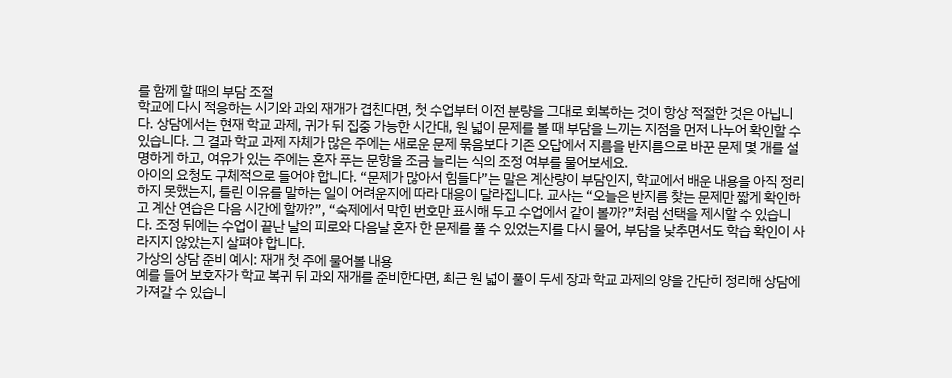를 함께 할 때의 부담 조절
학교에 다시 적응하는 시기와 과외 재개가 겹친다면, 첫 수업부터 이전 분량을 그대로 회복하는 것이 항상 적절한 것은 아닙니다. 상담에서는 현재 학교 과제, 귀가 뒤 집중 가능한 시간대, 원 넓이 문제를 볼 때 부담을 느끼는 지점을 먼저 나누어 확인할 수 있습니다. 그 결과 학교 과제 자체가 많은 주에는 새로운 문제 묶음보다 기존 오답에서 지름을 반지름으로 바꾼 문제 몇 개를 설명하게 하고, 여유가 있는 주에는 혼자 푸는 문항을 조금 늘리는 식의 조정 여부를 물어보세요.
아이의 요청도 구체적으로 들어야 합니다. “문제가 많아서 힘들다”는 말은 계산량이 부담인지, 학교에서 배운 내용을 아직 정리하지 못했는지, 틀린 이유를 말하는 일이 어려운지에 따라 대응이 달라집니다. 교사는 “오늘은 반지름 찾는 문제만 짧게 확인하고 계산 연습은 다음 시간에 할까?”, “숙제에서 막힌 번호만 표시해 두고 수업에서 같이 볼까?”처럼 선택을 제시할 수 있습니다. 조정 뒤에는 수업이 끝난 날의 피로와 다음날 혼자 한 문제를 풀 수 있었는지를 다시 물어, 부담을 낮추면서도 학습 확인이 사라지지 않았는지 살펴야 합니다.
가상의 상담 준비 예시: 재개 첫 주에 물어볼 내용
예를 들어 보호자가 학교 복귀 뒤 과외 재개를 준비한다면, 최근 원 넓이 풀이 두세 장과 학교 과제의 양을 간단히 정리해 상담에 가져갈 수 있습니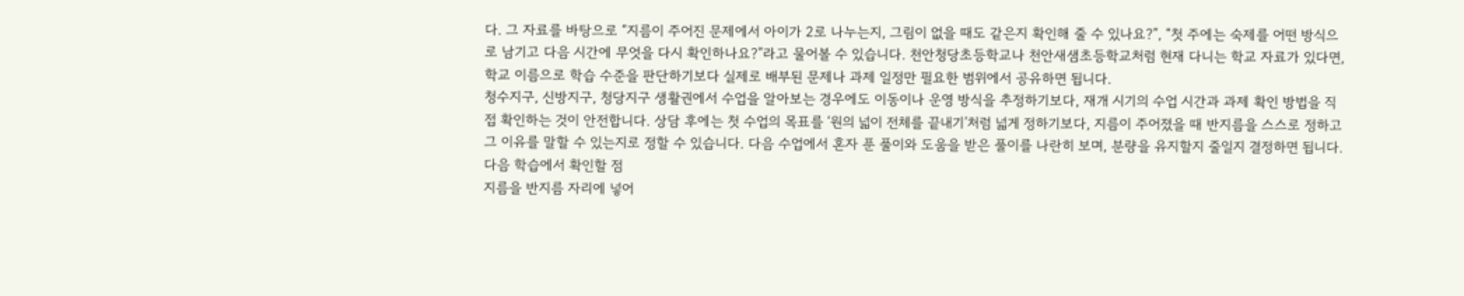다. 그 자료를 바탕으로 “지름이 주어진 문제에서 아이가 2로 나누는지, 그림이 없을 때도 같은지 확인해 줄 수 있나요?”, “첫 주에는 숙제를 어떤 방식으로 남기고 다음 시간에 무엇을 다시 확인하나요?”라고 물어볼 수 있습니다. 천안청당초등학교나 천안새샘초등학교처럼 현재 다니는 학교 자료가 있다면, 학교 이름으로 학습 수준을 판단하기보다 실제로 배부된 문제나 과제 일정만 필요한 범위에서 공유하면 됩니다.
청수지구, 신방지구, 청당지구 생활권에서 수업을 알아보는 경우에도 이동이나 운영 방식을 추정하기보다, 재개 시기의 수업 시간과 과제 확인 방법을 직접 확인하는 것이 안전합니다. 상담 후에는 첫 수업의 목표를 ‘원의 넓이 전체를 끝내기’처럼 넓게 정하기보다, 지름이 주어졌을 때 반지름을 스스로 정하고 그 이유를 말할 수 있는지로 정할 수 있습니다. 다음 수업에서 혼자 푼 풀이와 도움을 받은 풀이를 나란히 보며, 분량을 유지할지 줄일지 결정하면 됩니다.
다음 학습에서 확인할 점
지름을 반지름 자리에 넣어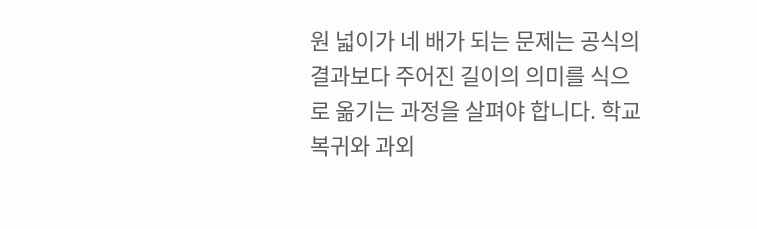원 넓이가 네 배가 되는 문제는 공식의 결과보다 주어진 길이의 의미를 식으로 옮기는 과정을 살펴야 합니다. 학교 복귀와 과외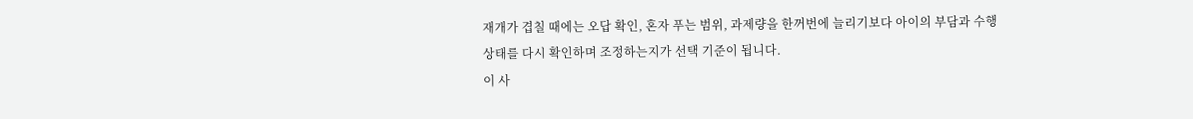재개가 겹칠 때에는 오답 확인, 혼자 푸는 범위, 과제량을 한꺼번에 늘리기보다 아이의 부담과 수행 상태를 다시 확인하며 조정하는지가 선택 기준이 됩니다.
이 사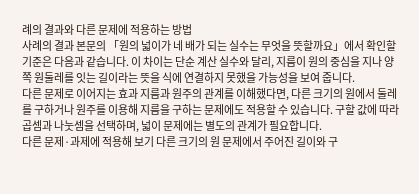례의 결과와 다른 문제에 적용하는 방법
사례의 결과 본문의 「원의 넓이가 네 배가 되는 실수는 무엇을 뜻할까요」에서 확인할 기준은 다음과 같습니다. 이 차이는 단순 계산 실수와 달리, 지름이 원의 중심을 지나 양쪽 원둘레를 잇는 길이라는 뜻을 식에 연결하지 못했을 가능성을 보여 줍니다.
다른 문제로 이어지는 효과 지름과 원주의 관계를 이해했다면, 다른 크기의 원에서 둘레를 구하거나 원주를 이용해 지름을 구하는 문제에도 적용할 수 있습니다. 구할 값에 따라 곱셈과 나눗셈을 선택하며, 넓이 문제에는 별도의 관계가 필요합니다.
다른 문제·과제에 적용해 보기 다른 크기의 원 문제에서 주어진 길이와 구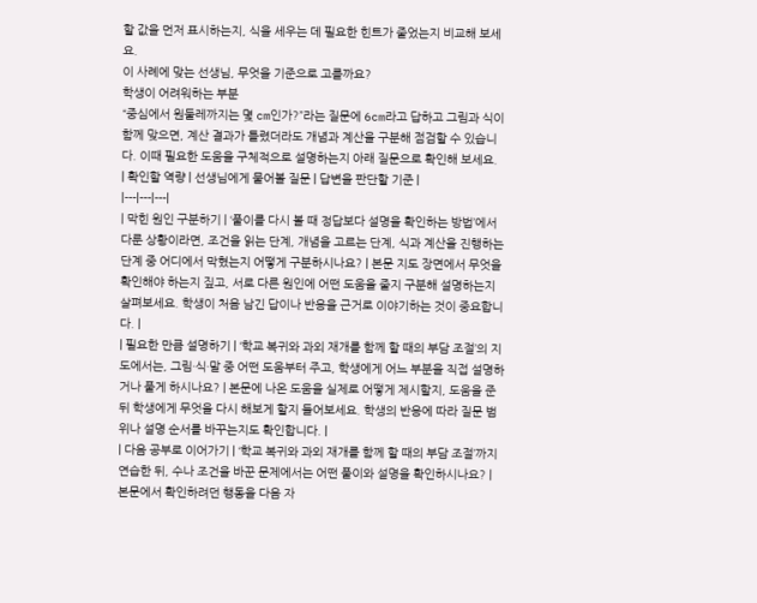할 값을 먼저 표시하는지, 식을 세우는 데 필요한 힌트가 줄었는지 비교해 보세요.
이 사례에 맞는 선생님, 무엇을 기준으로 고를까요?
학생이 어려워하는 부분
“중심에서 원둘레까지는 몇 cm인가?”라는 질문에 6cm라고 답하고 그림과 식이 함께 맞으면, 계산 결과가 틀렸더라도 개념과 계산을 구분해 점검할 수 있습니다. 이때 필요한 도움을 구체적으로 설명하는지 아래 질문으로 확인해 보세요.
| 확인할 역량 | 선생님에게 물어볼 질문 | 답변을 판단할 기준 |
|---|---|---|
| 막힌 원인 구분하기 | ‘풀이를 다시 볼 때 정답보다 설명을 확인하는 방법’에서 다룬 상황이라면, 조건을 읽는 단계, 개념을 고르는 단계, 식과 계산을 진행하는 단계 중 어디에서 막혔는지 어떻게 구분하시나요? | 본문 지도 장면에서 무엇을 확인해야 하는지 짚고, 서로 다른 원인에 어떤 도움을 줄지 구분해 설명하는지 살펴보세요. 학생이 처음 남긴 답이나 반응을 근거로 이야기하는 것이 중요합니다. |
| 필요한 만큼 설명하기 | ‘학교 복귀와 과외 재개를 함께 할 때의 부담 조절’의 지도에서는, 그림·식·말 중 어떤 도움부터 주고, 학생에게 어느 부분을 직접 설명하거나 풀게 하시나요? | 본문에 나온 도움을 실제로 어떻게 제시할지, 도움을 준 뒤 학생에게 무엇을 다시 해보게 할지 들어보세요. 학생의 반응에 따라 질문 범위나 설명 순서를 바꾸는지도 확인합니다. |
| 다음 공부로 이어가기 | ‘학교 복귀와 과외 재개를 함께 할 때의 부담 조절’까지 연습한 뒤, 수나 조건을 바꾼 문제에서는 어떤 풀이와 설명을 확인하시나요? | 본문에서 확인하려던 행동을 다음 자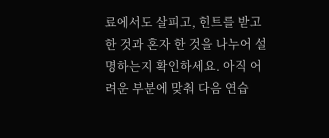료에서도 살피고, 힌트를 받고 한 것과 혼자 한 것을 나누어 설명하는지 확인하세요. 아직 어려운 부분에 맞춰 다음 연습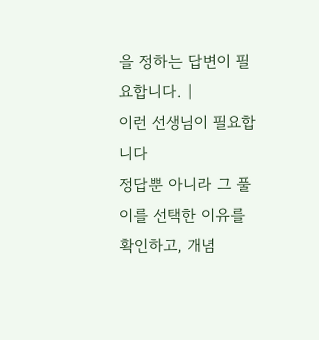을 정하는 답변이 필요합니다. |
이런 선생님이 필요합니다
정답뿐 아니라 그 풀이를 선택한 이유를 확인하고, 개념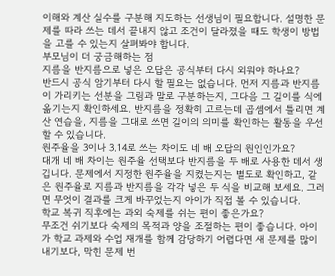이해와 계산 실수를 구분해 지도하는 선생님이 필요합니다. 설명한 문제를 따라 쓰는 데서 끝내지 않고 조건이 달라졌을 때도 학생이 방법을 고를 수 있는지 살펴봐야 합니다.
부모님이 더 궁금해하는 점
지름을 반지름으로 넣은 오답은 공식부터 다시 외워야 하나요?
반드시 공식 암기부터 다시 할 필요는 없습니다. 먼저 지름과 반지름이 가리키는 선분을 그림과 말로 구분하는지, 그다음 그 길이를 식에 옮기는지 확인하세요. 반지름을 정확히 고르는데 곱셈에서 틀리면 계산 연습을, 지름을 그대로 쓰면 길이의 의미를 확인하는 활동을 우선할 수 있습니다.
원주율을 3이나 3.14로 쓰는 차이도 네 배 오답의 원인인가요?
대개 네 배 차이는 원주율 선택보다 반지름을 두 배로 사용한 데서 생깁니다. 문제에서 지정한 원주율을 지켰는지는 별도로 확인하고, 같은 원주율로 지름과 반지름을 각각 넣은 두 식을 비교해 보세요. 그러면 무엇이 결과를 크게 바꾸었는지 아이가 직접 볼 수 있습니다.
학교 복귀 직후에는 과외 숙제를 쉬는 편이 좋은가요?
무조건 쉬기보다 숙제의 목적과 양을 조절하는 편이 좋습니다. 아이가 학교 과제와 수업 재개를 함께 감당하기 어렵다면 새 문제를 많이 내기보다, 막힌 문제 번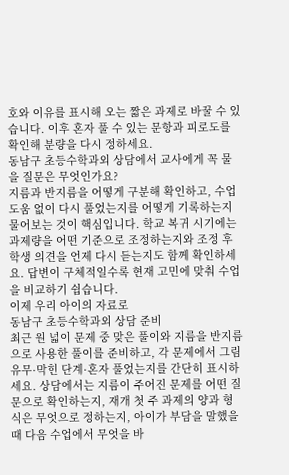호와 이유를 표시해 오는 짧은 과제로 바꿀 수 있습니다. 이후 혼자 풀 수 있는 문항과 피로도를 확인해 분량을 다시 정하세요.
동남구 초등수학과외 상담에서 교사에게 꼭 물을 질문은 무엇인가요?
지름과 반지름을 어떻게 구분해 확인하고, 수업 도움 없이 다시 풀었는지를 어떻게 기록하는지 물어보는 것이 핵심입니다. 학교 복귀 시기에는 과제량을 어떤 기준으로 조정하는지와 조정 후 학생 의견을 언제 다시 듣는지도 함께 확인하세요. 답변이 구체적일수록 현재 고민에 맞춰 수업을 비교하기 쉽습니다.
이제 우리 아이의 자료로
동남구 초등수학과외 상담 준비
최근 원 넓이 문제 중 맞은 풀이와 지름을 반지름으로 사용한 풀이를 준비하고, 각 문제에서 그림 유무·막힌 단계·혼자 풀었는지를 간단히 표시하세요. 상담에서는 지름이 주어진 문제를 어떤 질문으로 확인하는지, 재개 첫 주 과제의 양과 형식은 무엇으로 정하는지, 아이가 부담을 말했을 때 다음 수업에서 무엇을 바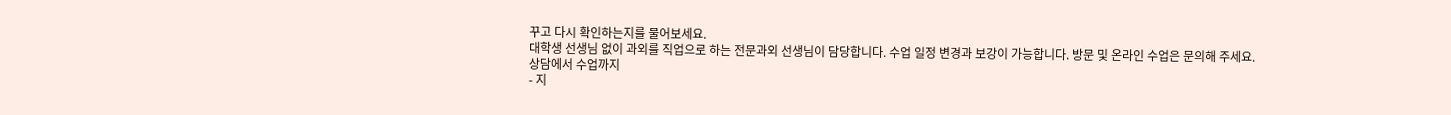꾸고 다시 확인하는지를 물어보세요.
대학생 선생님 없이 과외를 직업으로 하는 전문과외 선생님이 담당합니다. 수업 일정 변경과 보강이 가능합니다. 방문 및 온라인 수업은 문의해 주세요.
상담에서 수업까지
- 지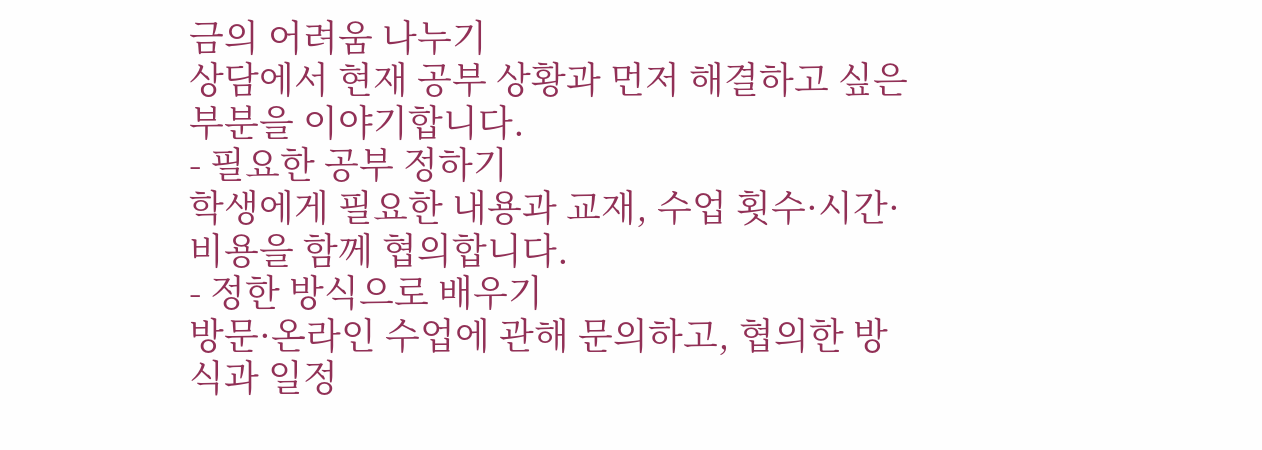금의 어려움 나누기
상담에서 현재 공부 상황과 먼저 해결하고 싶은 부분을 이야기합니다.
- 필요한 공부 정하기
학생에게 필요한 내용과 교재, 수업 횟수·시간·비용을 함께 협의합니다.
- 정한 방식으로 배우기
방문·온라인 수업에 관해 문의하고, 협의한 방식과 일정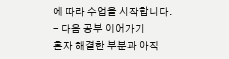에 따라 수업을 시작합니다.
- 다음 공부 이어가기
혼자 해결한 부분과 아직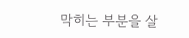막히는 부분을 살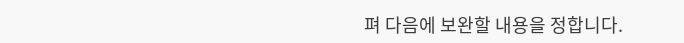펴 다음에 보완할 내용을 정합니다.